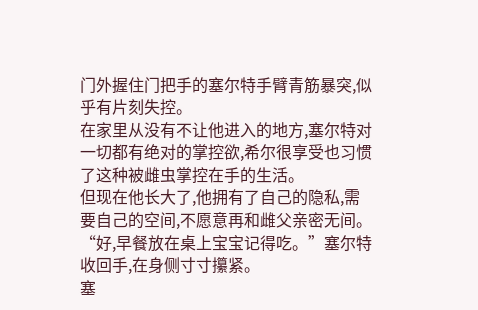门外握住门把手的塞尔特手臂青筋暴突,似乎有片刻失控。
在家里从没有不让他进入的地方,塞尔特对一切都有绝对的掌控欲,希尔很享受也习惯了这种被雌虫掌控在手的生活。
但现在他长大了,他拥有了自己的隐私,需要自己的空间,不愿意再和雌父亲密无间。
“好,早餐放在桌上宝宝记得吃。”塞尔特收回手,在身侧寸寸攥紧。
塞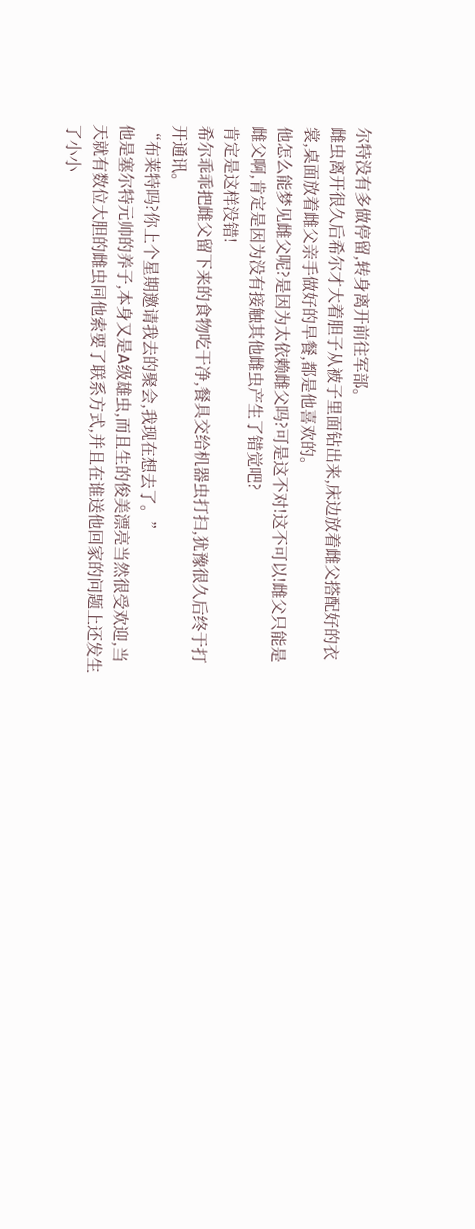尔特没有多做停留,转身离开前往军部。
雌虫离开很久后希尔才大着胆子从被子里面钻出来,床边放着雌父搭配好的衣裳,桌面放着雌父亲手做好的早餐,都是他喜欢的。
他怎么能梦见雌父呢?是因为太依赖雌父吗?可是这不对!这不可以!雌父只能是雌父啊,肯定是因为没有接触其他雌虫产生了错觉吧?
肯定是这样没错!
希尔乖乖把雌父留下来的食物吃干净,餐具交给机器虫打扫,犹豫很久后终于打开通讯。
“布莱特吗?你上个星期邀请我去的聚会,我现在想去了。”
他是塞尔特元帅的养子,本身又是A级雄虫,而且生的俊美漂亮当然很受欢迎,当天就有数位大胆的雌虫同他索要了联系方式,并且在谁送他回家的问题上还发生了小小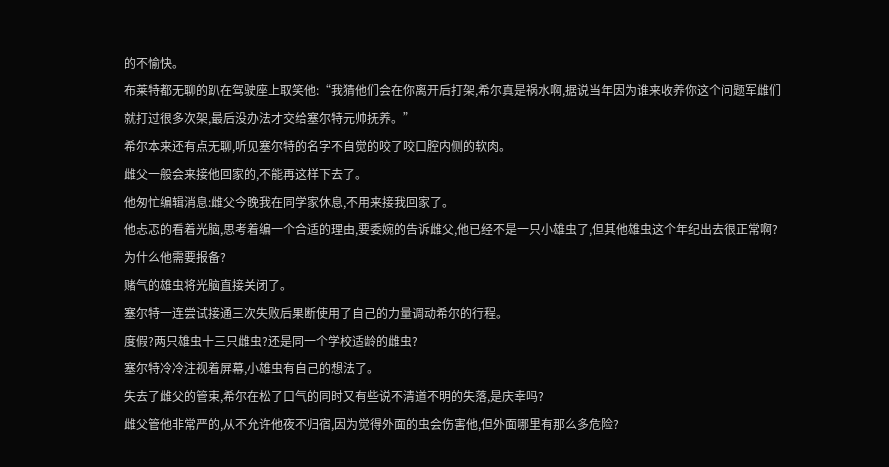的不愉快。
布莱特都无聊的趴在驾驶座上取笑他:“我猜他们会在你离开后打架,希尔真是祸水啊,据说当年因为谁来收养你这个问题军雌们就打过很多次架,最后没办法才交给塞尔特元帅抚养。”
希尔本来还有点无聊,听见塞尔特的名字不自觉的咬了咬口腔内侧的软肉。
雌父一般会来接他回家的,不能再这样下去了。
他匆忙编辑消息:雌父今晚我在同学家休息,不用来接我回家了。
他忐忑的看着光脑,思考着编一个合适的理由,要委婉的告诉雌父,他已经不是一只小雄虫了,但其他雄虫这个年纪出去很正常啊?为什么他需要报备?
赌气的雄虫将光脑直接关闭了。
塞尔特一连尝试接通三次失败后果断使用了自己的力量调动希尔的行程。
度假?两只雄虫十三只雌虫?还是同一个学校适龄的雌虫?
塞尔特冷冷注视着屏幕,小雄虫有自己的想法了。
失去了雌父的管束,希尔在松了口气的同时又有些说不清道不明的失落,是庆幸吗?
雌父管他非常严的,从不允许他夜不归宿,因为觉得外面的虫会伤害他,但外面哪里有那么多危险?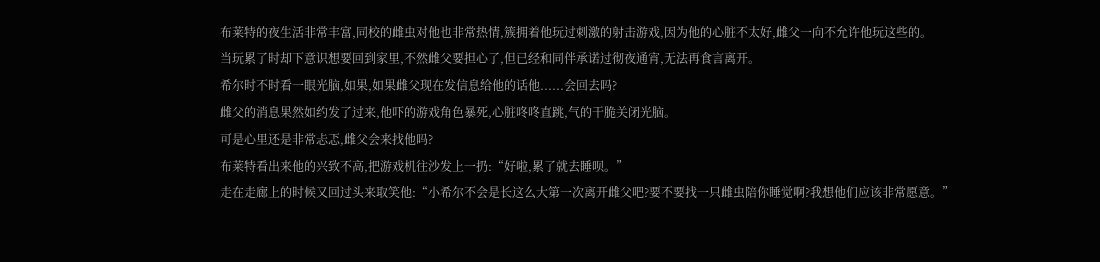布莱特的夜生活非常丰富,同校的雌虫对他也非常热情,簇拥着他玩过刺激的射击游戏,因为他的心脏不太好,雌父一向不允许他玩这些的。
当玩累了时却下意识想要回到家里,不然雌父要担心了,但已经和同伴承诺过彻夜通宵,无法再食言离开。
希尔时不时看一眼光脑,如果,如果雌父现在发信息给他的话他......会回去吗?
雌父的消息果然如约发了过来,他吓的游戏角色暴死,心脏咚咚直跳,气的干脆关闭光脑。
可是心里还是非常忐忑,雌父会来找他吗?
布莱特看出来他的兴致不高,把游戏机往沙发上一扔:“好啦,累了就去睡呗。”
走在走廊上的时候又回过头来取笑他:“小希尔不会是长这么大第一次离开雌父吧?要不要找一只雌虫陪你睡觉啊?我想他们应该非常愿意。”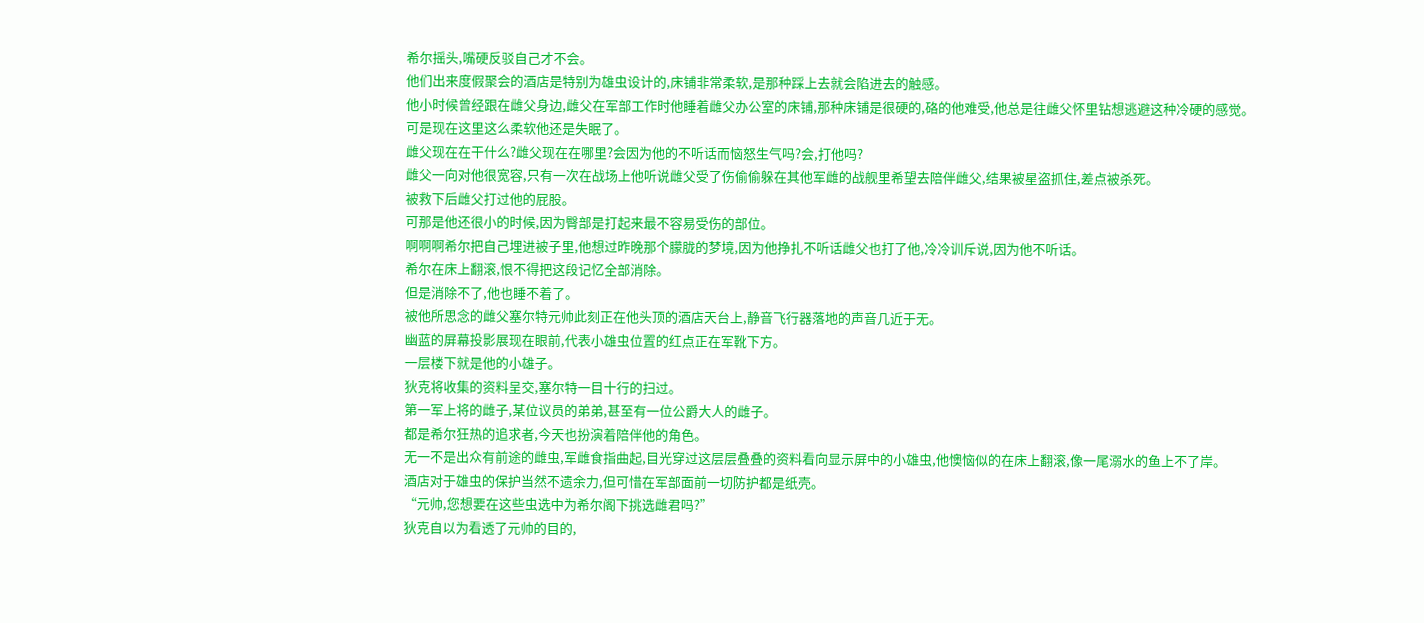希尔摇头,嘴硬反驳自己才不会。
他们出来度假聚会的酒店是特别为雄虫设计的,床铺非常柔软,是那种踩上去就会陷进去的触感。
他小时候曾经跟在雌父身边,雌父在军部工作时他睡着雌父办公室的床铺,那种床铺是很硬的,硌的他难受,他总是往雌父怀里钻想逃避这种冷硬的感觉。
可是现在这里这么柔软他还是失眠了。
雌父现在在干什么?雌父现在在哪里?会因为他的不听话而恼怒生气吗?会,打他吗?
雌父一向对他很宽容,只有一次在战场上他听说雌父受了伤偷偷躲在其他军雌的战舰里希望去陪伴雌父,结果被星盗抓住,差点被杀死。
被救下后雌父打过他的屁股。
可那是他还很小的时候,因为臀部是打起来最不容易受伤的部位。
啊啊啊希尔把自己埋进被子里,他想过昨晚那个朦胧的梦境,因为他挣扎不听话雌父也打了他,冷冷训斥说,因为他不听话。
希尔在床上翻滚,恨不得把这段记忆全部消除。
但是消除不了,他也睡不着了。
被他所思念的雌父塞尔特元帅此刻正在他头顶的酒店天台上,静音飞行器落地的声音几近于无。
幽蓝的屏幕投影展现在眼前,代表小雄虫位置的红点正在军靴下方。
一层楼下就是他的小雄子。
狄克将收集的资料呈交,塞尔特一目十行的扫过。
第一军上将的雌子,某位议员的弟弟,甚至有一位公爵大人的雌子。
都是希尔狂热的追求者,今天也扮演着陪伴他的角色。
无一不是出众有前途的雌虫,军雌食指曲起,目光穿过这层层叠叠的资料看向显示屏中的小雄虫,他懊恼似的在床上翻滚,像一尾溺水的鱼上不了岸。
酒店对于雄虫的保护当然不遗余力,但可惜在军部面前一切防护都是纸壳。
“元帅,您想要在这些虫选中为希尔阁下挑选雌君吗?”
狄克自以为看透了元帅的目的,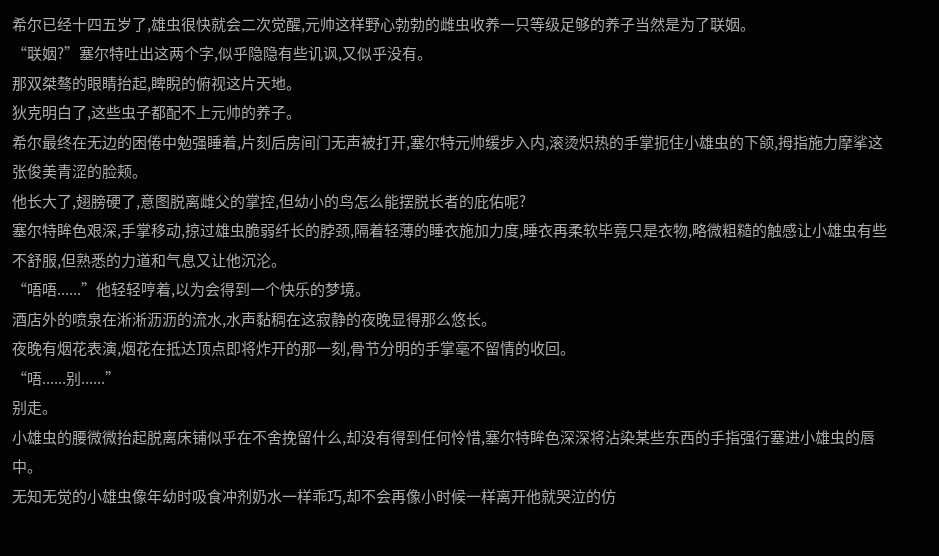希尔已经十四五岁了,雄虫很快就会二次觉醒,元帅这样野心勃勃的雌虫收养一只等级足够的养子当然是为了联姻。
“联姻?”塞尔特吐出这两个字,似乎隐隐有些讥讽,又似乎没有。
那双桀骜的眼睛抬起,睥睨的俯视这片天地。
狄克明白了,这些虫子都配不上元帅的养子。
希尔最终在无边的困倦中勉强睡着,片刻后房间门无声被打开,塞尔特元帅缓步入内,滚烫炽热的手掌扼住小雄虫的下颌,拇指施力摩挲这张俊美青涩的脸颊。
他长大了,翅膀硬了,意图脱离雌父的掌控,但幼小的鸟怎么能摆脱长者的庇佑呢?
塞尔特眸色艰深,手掌移动,掠过雄虫脆弱纤长的脖颈,隔着轻薄的睡衣施加力度,睡衣再柔软毕竟只是衣物,略微粗糙的触感让小雄虫有些不舒服,但熟悉的力道和气息又让他沉沦。
“唔唔......”他轻轻哼着,以为会得到一个快乐的梦境。
酒店外的喷泉在淅淅沥沥的流水,水声黏稠在这寂静的夜晚显得那么悠长。
夜晚有烟花表演,烟花在抵达顶点即将炸开的那一刻,骨节分明的手掌毫不留情的收回。
“唔......别......”
别走。
小雄虫的腰微微抬起脱离床铺似乎在不舍挽留什么,却没有得到任何怜惜,塞尔特眸色深深将沾染某些东西的手指强行塞进小雄虫的唇中。
无知无觉的小雄虫像年幼时吸食冲剂奶水一样乖巧,却不会再像小时候一样离开他就哭泣的仿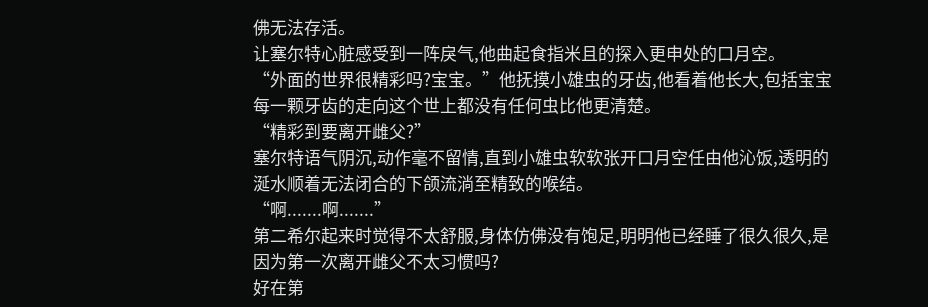佛无法存活。
让塞尔特心脏感受到一阵戾气,他曲起食指米且的探入更申处的口月空。
“外面的世界很精彩吗?宝宝。”他抚摸小雄虫的牙齿,他看着他长大,包括宝宝每一颗牙齿的走向这个世上都没有任何虫比他更清楚。
“精彩到要离开雌父?”
塞尔特语气阴沉,动作毫不留情,直到小雄虫软软张开口月空任由他沁饭,透明的涎水顺着无法闭合的下颌流淌至精致的喉结。
“啊.......啊.......”
第二希尔起来时觉得不太舒服,身体仿佛没有饱足,明明他已经睡了很久很久,是因为第一次离开雌父不太习惯吗?
好在第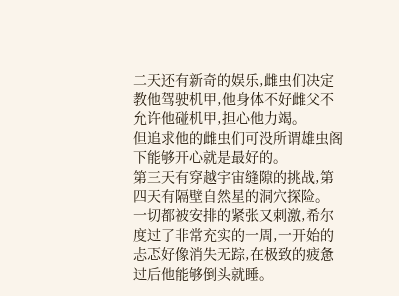二天还有新奇的娱乐,雌虫们决定教他驾驶机甲,他身体不好雌父不允许他碰机甲,担心他力竭。
但追求他的雌虫们可没所谓雄虫阁下能够开心就是最好的。
第三天有穿越宇宙缝隙的挑战,第四天有隔壁自然星的洞穴探险。
一切都被安排的紧张又刺激,希尔度过了非常充实的一周,一开始的忐忑好像消失无踪,在极致的疲惫过后他能够倒头就睡。